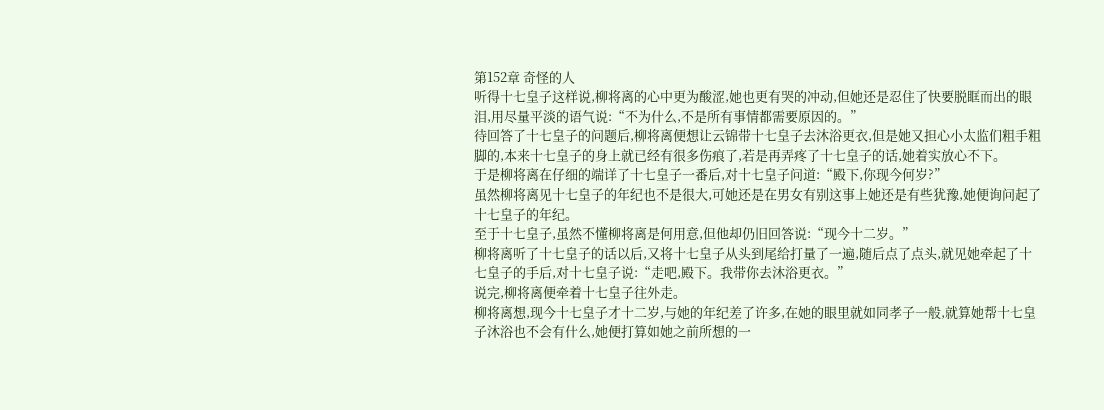第152章 奇怪的人
听得十七皇子这样说,柳将离的心中更为酸涩,她也更有哭的冲动,但她还是忍住了快要脱眶而出的眼泪,用尽量平淡的语气说:“不为什么,不是所有事情都需要原因的。”
待回答了十七皇子的问题后,柳将离便想让云锦带十七皇子去沐浴更衣,但是她又担心小太监们粗手粗脚的,本来十七皇子的身上就已经有很多伤痕了,若是再弄疼了十七皇子的话,她着实放心不下。
于是柳将离在仔细的端详了十七皇子一番后,对十七皇子问道:“殿下,你现今何岁?”
虽然柳将离见十七皇子的年纪也不是很大,可她还是在男女有别这事上她还是有些犹豫,她便询问起了十七皇子的年纪。
至于十七皇子,虽然不懂柳将离是何用意,但他却仍旧回答说:“现今十二岁。”
柳将离听了十七皇子的话以后,又将十七皇子从头到尾给打量了一遍,随后点了点头,就见她牵起了十七皇子的手后,对十七皇子说:“走吧,殿下。我带你去沐浴更衣。”
说完,柳将离便牵着十七皇子往外走。
柳将离想,现今十七皇子才十二岁,与她的年纪差了许多,在她的眼里就如同孝子一般,就算她帮十七皇子沐浴也不会有什么,她便打算如她之前所想的一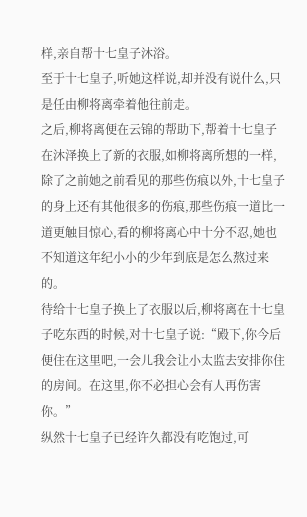样,亲自帮十七皇子沐浴。
至于十七皇子,听她这样说,却并没有说什么,只是任由柳将离牵着他往前走。
之后,柳将离便在云锦的帮助下,帮着十七皇子在沐泽换上了新的衣服,如柳将离所想的一样,除了之前她之前看见的那些伤痕以外,十七皇子的身上还有其他很多的伤痕,那些伤痕一道比一道更触目惊心,看的柳将离心中十分不忍,她也不知道这年纪小小的少年到底是怎么熬过来的。
待给十七皇子换上了衣服以后,柳将离在十七皇子吃东西的时候,对十七皇子说:“殿下,你今后便住在这里吧,一会儿我会让小太监去安排你住的房间。在这里,你不必担心会有人再伤害你。”
纵然十七皇子已经许久都没有吃饱过,可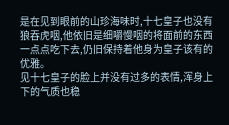是在见到眼前的山珍海味时,十七皇子也没有狼吞虎咽,他依旧是细嚼慢咽的将面前的东西一点点吃下去,仍旧保持着他身为皇子该有的优雅。
见十七皇子的脸上并没有过多的表情,浑身上下的气质也稳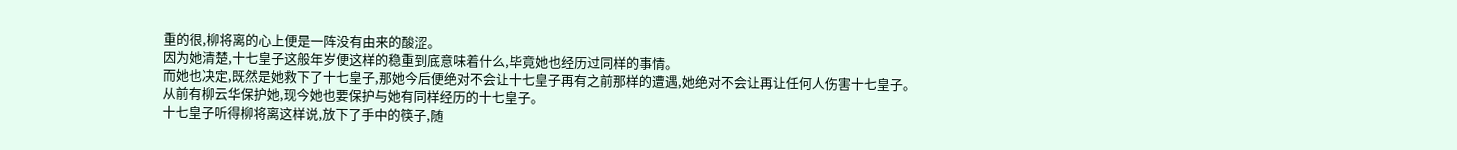重的很,柳将离的心上便是一阵没有由来的酸涩。
因为她清楚,十七皇子这般年岁便这样的稳重到底意味着什么,毕竟她也经历过同样的事情。
而她也决定,既然是她救下了十七皇子,那她今后便绝对不会让十七皇子再有之前那样的遭遇,她绝对不会让再让任何人伤害十七皇子。
从前有柳云华保护她,现今她也要保护与她有同样经历的十七皇子。
十七皇子听得柳将离这样说,放下了手中的筷子,随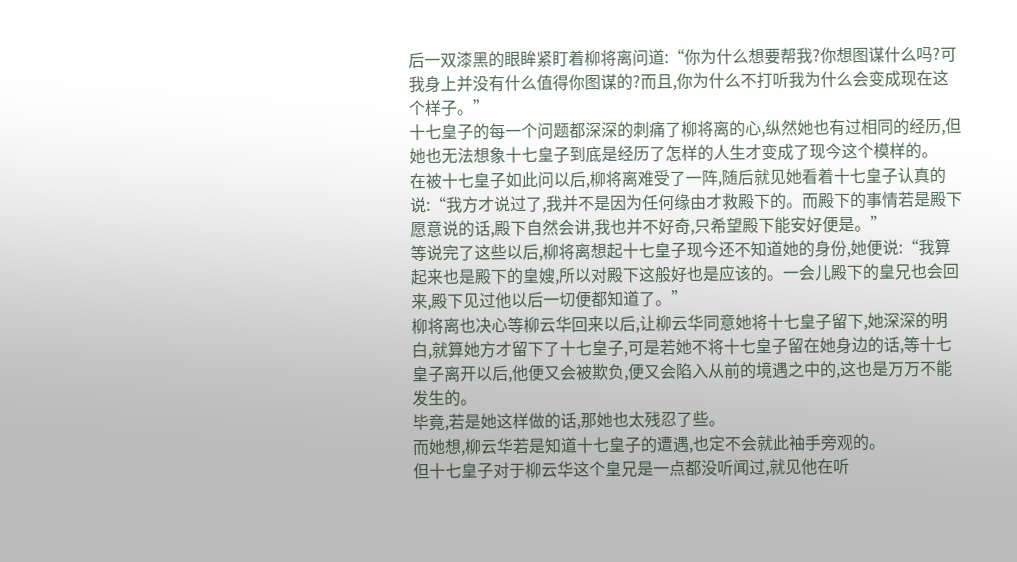后一双漆黑的眼眸紧盯着柳将离问道:“你为什么想要帮我?你想图谋什么吗?可我身上并没有什么值得你图谋的?而且,你为什么不打听我为什么会变成现在这个样子。”
十七皇子的每一个问题都深深的刺痛了柳将离的心,纵然她也有过相同的经历,但她也无法想象十七皇子到底是经历了怎样的人生才变成了现今这个模样的。
在被十七皇子如此问以后,柳将离难受了一阵,随后就见她看着十七皇子认真的说:“我方才说过了,我并不是因为任何缘由才救殿下的。而殿下的事情若是殿下愿意说的话,殿下自然会讲,我也并不好奇,只希望殿下能安好便是。”
等说完了这些以后,柳将离想起十七皇子现今还不知道她的身份,她便说:“我算起来也是殿下的皇嫂,所以对殿下这般好也是应该的。一会儿殿下的皇兄也会回来,殿下见过他以后一切便都知道了。”
柳将离也决心等柳云华回来以后,让柳云华同意她将十七皇子留下,她深深的明白,就算她方才留下了十七皇子,可是若她不将十七皇子留在她身边的话,等十七皇子离开以后,他便又会被欺负,便又会陷入从前的境遇之中的,这也是万万不能发生的。
毕竟,若是她这样做的话,那她也太残忍了些。
而她想,柳云华若是知道十七皇子的遭遇,也定不会就此袖手旁观的。
但十七皇子对于柳云华这个皇兄是一点都没听闻过,就见他在听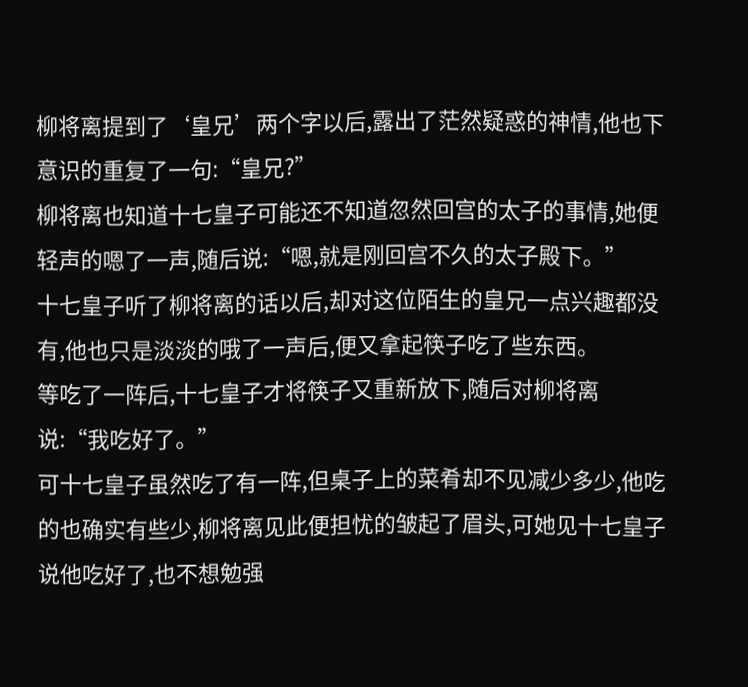柳将离提到了‘皇兄’两个字以后,露出了茫然疑惑的神情,他也下意识的重复了一句:“皇兄?”
柳将离也知道十七皇子可能还不知道忽然回宫的太子的事情,她便轻声的嗯了一声,随后说:“嗯,就是刚回宫不久的太子殿下。”
十七皇子听了柳将离的话以后,却对这位陌生的皇兄一点兴趣都没有,他也只是淡淡的哦了一声后,便又拿起筷子吃了些东西。
等吃了一阵后,十七皇子才将筷子又重新放下,随后对柳将离说:“我吃好了。”
可十七皇子虽然吃了有一阵,但桌子上的菜肴却不见减少多少,他吃的也确实有些少,柳将离见此便担忧的皱起了眉头,可她见十七皇子说他吃好了,也不想勉强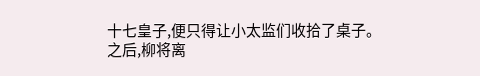十七皇子,便只得让小太监们收拾了桌子。
之后,柳将离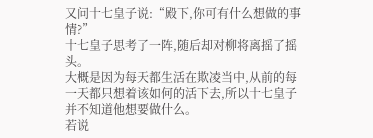又问十七皇子说:“殿下,你可有什么想做的事情?”
十七皇子思考了一阵,随后却对柳将离摇了摇头。
大概是因为每天都生活在欺凌当中,从前的每一天都只想着该如何的活下去,所以十七皇子并不知道他想要做什么。
若说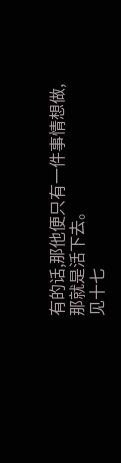有的话,那他便只有一件事情想做,那就是活下去。
见十七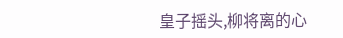皇子摇头,柳将离的心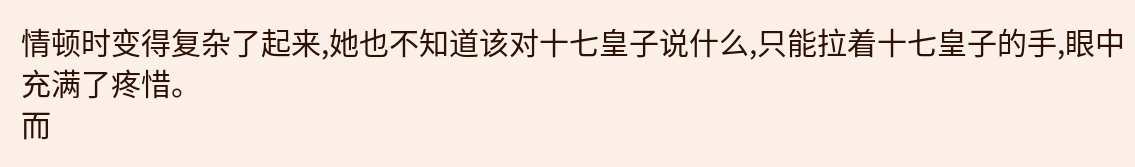情顿时变得复杂了起来,她也不知道该对十七皇子说什么,只能拉着十七皇子的手,眼中充满了疼惜。
而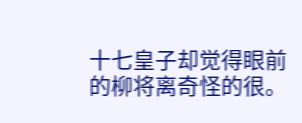十七皇子却觉得眼前的柳将离奇怪的很。